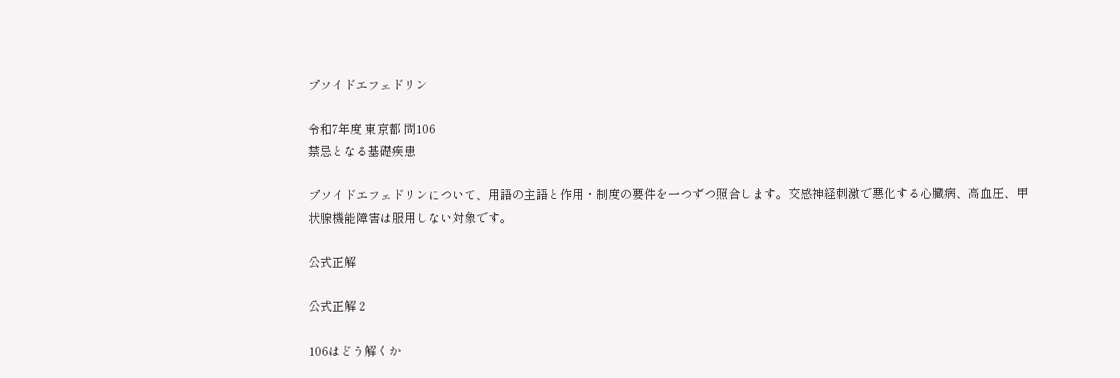プソイドエフェドリン

令和7年度 東京都 問106
禁忌となる基礎疾患

プソイドエフェドリンについて、用語の主語と作用・制度の要件を一つずつ照合します。交感神経刺激で悪化する心臓病、高血圧、甲状腺機能障害は服用しない対象です。

公式正解

公式正解 2

106はどう解くか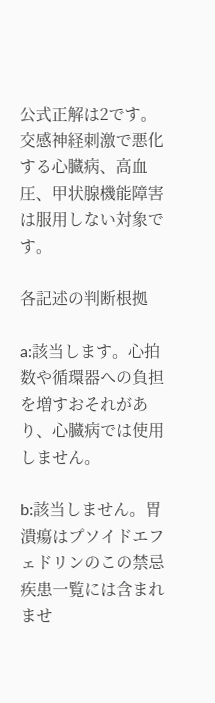公式正解は2です。交感神経刺激で悪化する心臓病、高血圧、甲状腺機能障害は服用しない対象です。

各記述の判断根拠

a:該当します。心拍数や循環器への負担を増すおそれがあり、心臓病では使用しません。

b:該当しません。胃潰瘍はプソイドエフェドリンのこの禁忌疾患一覧には含まれませ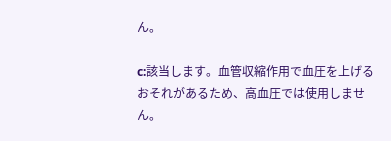ん。

c:該当します。血管収縮作用で血圧を上げるおそれがあるため、高血圧では使用しません。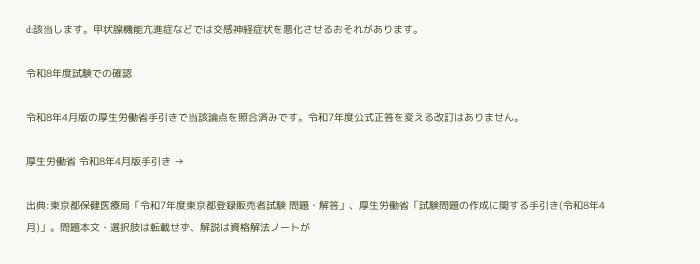d:該当します。甲状腺機能亢進症などでは交感神経症状を悪化させるおそれがあります。

令和8年度試験での確認

令和8年4月版の厚生労働省手引きで当該論点を照合済みです。令和7年度公式正答を変える改訂はありません。

厚生労働省 令和8年4月版手引き →

出典:東京都保健医療局「令和7年度東京都登録販売者試験 問題・解答」、厚生労働省「試験問題の作成に関する手引き(令和8年4月)」。問題本文・選択肢は転載せず、解説は資格解法ノートが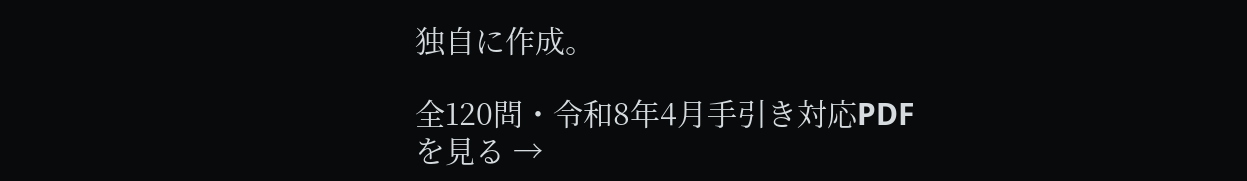独自に作成。

全120問・令和8年4月手引き対応PDFを見る →